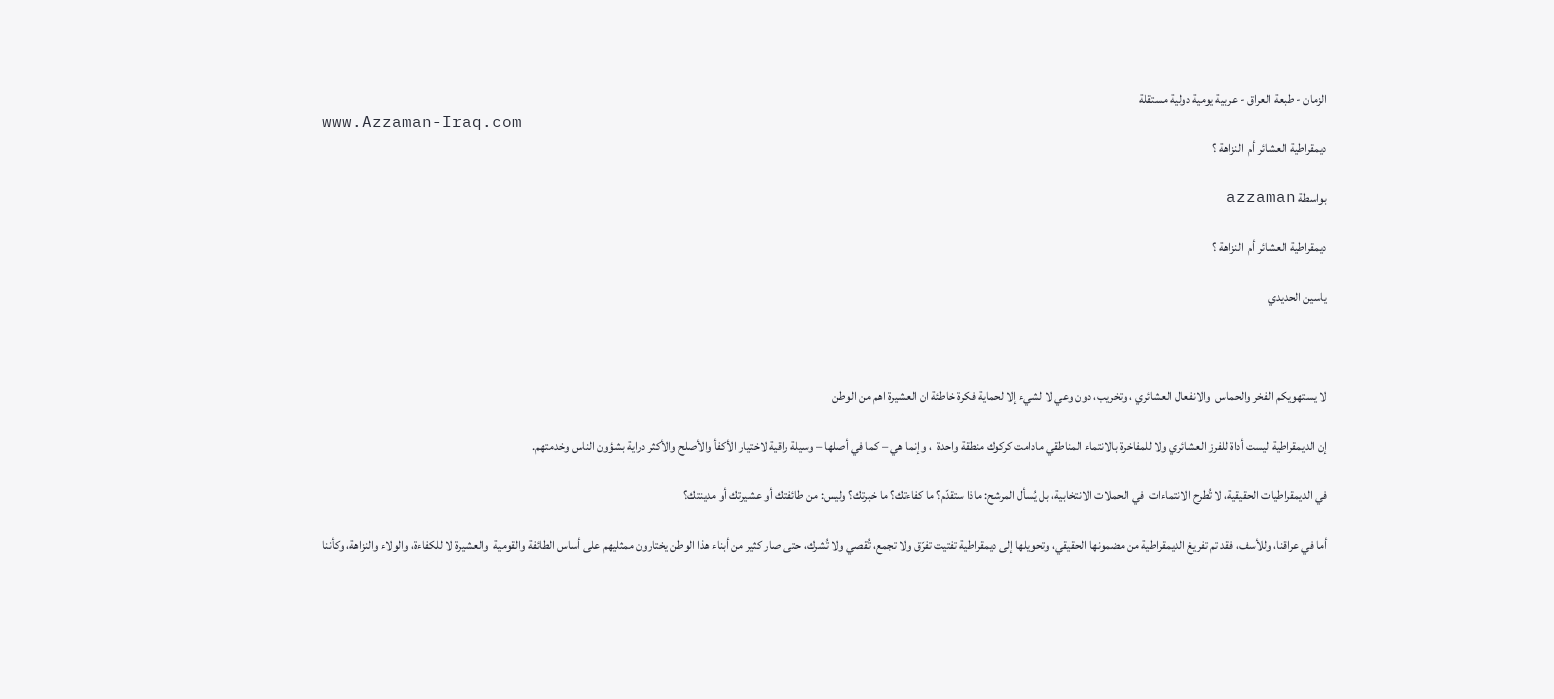الزمان - طبعة العراق - عربية يومية دولية مستقلة
www.Azzaman-Iraq.com
ديمقراطية العشائر أم  النزاهة ؟

بواسطة azzaman

ديمقراطية العشائر أم  النزاهة ؟

ياسين الحديدي



لا يستهويكم الفخر والحماس  والانفعال العشائري ، وتخريب، دون وعي لا لشيء إلا لحماية فكرة خاطئة ان العشيرة اهم من الوطن

إن الديمقراطية ليست أداة للفرز العشائري ولا للمفاخرة بالانتماء المناطقي مادامت كركوك منطقة واحدة  ، وإنما هي – كما في أصلها – وسيلة راقية لاختيار الأكفأ والأصلح والأكثر دراية بشؤون الناس وخدمتهم.

في الديمقراطيات الحقيقية، لا تُطرح الانتماءات  في الحملات الانتخابية، بل يُسأل المرشح: ماذا ستقدّم؟ ما كفاءتك؟ ما خبرتك؟ وليس: من طائفتك أو عشيرتك أو مدينتك؟

أما في عراقنا، وللأسف، فقد تم تفريغ الديمقراطية من مضمونها الحقيقي، وتحويلها إلى ديمقراطية تفتيت تفرّق ولا تجمع، تُقصي ولا تُشرك، حتى صار كثير من أبناء هذا الوطن يختارون ممثليهم على أساس الطائفة والقومية  والعشيرة لا للكفاءة، والولاء والنزاهة، وكأننا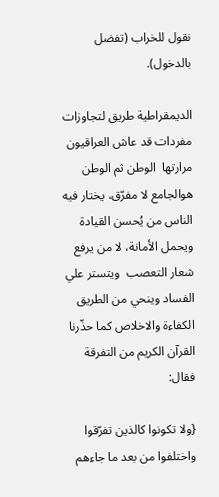نقول للخراب (تفضل بالدخول).

الديمقراطية طريق لتجاوزات مفردات قد عاش العراقيون مرارتها  الوطن ثم الوطن  هوالجامع لا مفرّق، يختار فيه الناس من يُحسن القيادة ويحمل الأمانة، لا من يرفع شعار التعصب  ويتستر علي الفساد وينحي من الطريق الكفاءة والاخلاص كما حذّرنا القرآن الكريم من التفرقة فقال:

{ولا تكونوا كالذين تفرّقوا واختلفوا من بعد ما جاءهم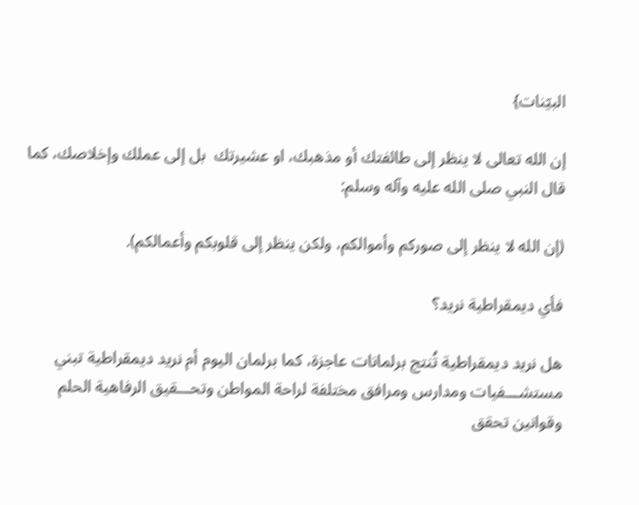البيّنات}

إن الله تعالى لا ينظر إلى طائفتك أو مذهبك، او عشيرتك  بل إلى عملك وإخلاصك، كما قال النبي صلى الله عليه وآله وسلم:

(إن الله لا ينظر إلى صوركم وأموالكم، ولكن ينظر إلى قلوبكم وأعمالكم).

فأي ديمقراطية نريد؟

هل نريد ديمقراطية تُنتج برلمانات عاجزة، كما برلمان اليوم أم نريد ديمقراطية تبني مستشـــفيات ومدارس ومرافق مختلفة لراحة المواطن وتحـــقيق الرفاهية الحلم وقوانين تحقق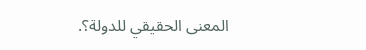المعنى الحقيقي للدولة؟.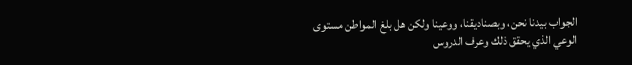الجواب بيدنا نحن، وبصناديقنا، ووعينا ولكن هل بلغ المواطن مستوى الوعي الذي يحقق ذلك وعرف الدروس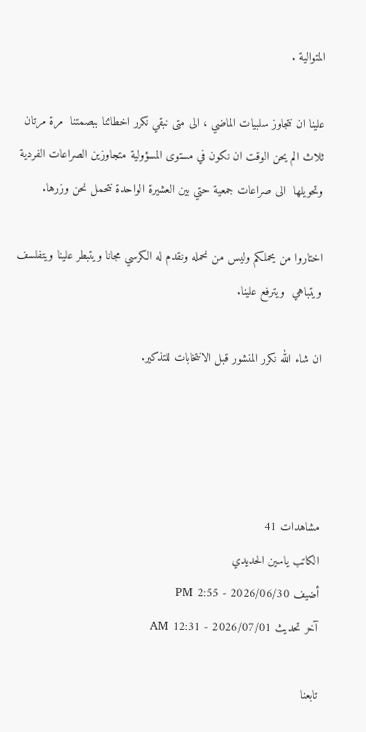المتوالية .

علينا ان نتجاوز سلبيات الماضي ، الى متى نبقي نكرر اخطائنا ببصمتنا  مرة مرتان ثلاث الم يحن الوقت ان نكون في مستوى المسؤولية متجاوزين الصراعات الفردية وتحويلها  الى صراعات جمعية حتي بين العشيرة الواحدة نتحمل نحن وزرها.

اختاروا من يحملكم وليس من نحمله ونقدم له الكرسي مجانا ويتبطر علينا ويتفلسف ويتباهي  ويترفع علينا.

ان شاء الله نكرر المنشور قبل الانتخابات للتذكير.




مشاهدات 41
الكاتب ياسين الحديدي
أضيف 2026/06/30 - 2:55 PM
آخر تحديث 2026/07/01 - 12:31 AM

تابعنا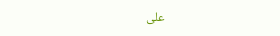على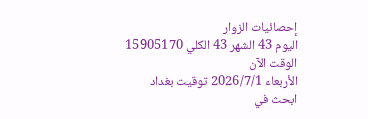إحصائيات الزوار
اليوم 43 الشهر 43 الكلي 15905170
الوقت الآن
الأربعاء 2026/7/1 توقيت بغداد
ابحث في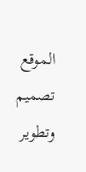الموقع
تصميم وتطوير